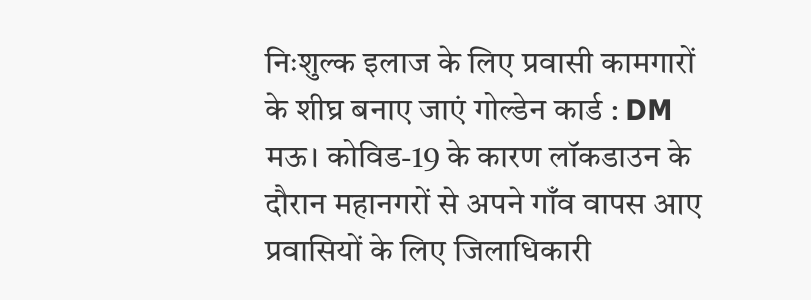निःशुल्क इलाज के लिए प्रवासी कामगारों के शीघ्र बनाए जाएं गोल्डेन कार्ड : DM
मऊ। कोविड-19 के कारण लॉकडाउन के दौरान महानगरों से अपने गाँव वापस आए प्रवासियों के लिए जिलाधिकारी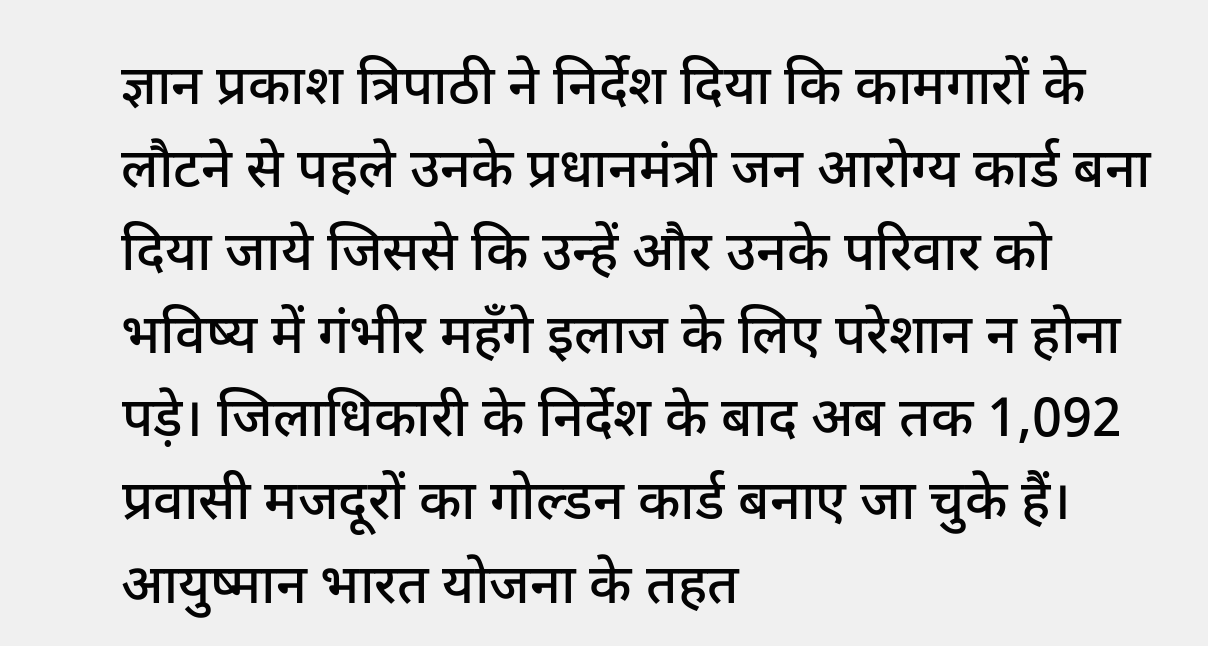ज्ञान प्रकाश त्रिपाठी ने निर्देश दिया कि कामगारों के लौटने से पहले उनके प्रधानमंत्री जन आरोग्य कार्ड बना दिया जाये जिससे कि उन्हें और उनके परिवार को भविष्य में गंभीर महँगे इलाज के लिए परेशान न होना पड़े। जिलाधिकारी के निर्देश के बाद अब तक 1,092 प्रवासी मजदूरों का गोल्डन कार्ड बनाए जा चुके हैं। आयुष्मान भारत योजना के तहत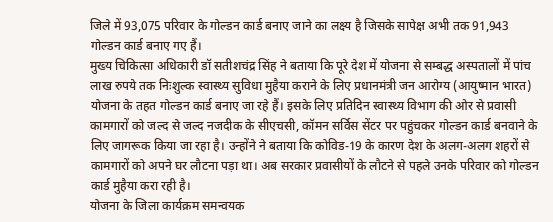जिले में 93,075 परिवार के गोल्डन कार्ड बनाए जाने का लक्ष्य है जिसके सापेक्ष अभी तक 91,943 गोल्डन कार्ड बनाए गए हैं।
मुख्य चिकित्सा अधिकारी डॉ सतीशचंद्र सिंह ने बताया कि पूरे देश में योजना से सम्बद्ध अस्पतालों में पांच लाख रुपये तक निःशुल्क स्वास्थ्य सुविधा मुहैया कराने के लिए प्रधानमंत्री जन आरोग्य (आयुष्मान भारत) योजना के तहत गोल्डन कार्ड बनाए जा रहे हैं। इसके लिए प्रतिदिन स्वास्थ्य विभाग की ओर से प्रवासी कामगारों को जल्द से जल्द नजदीक के सीएचसी, कॉमन सर्विस सेंटर पर पहुंचकर गोल्डन कार्ड बनवाने के लिए जागरूक किया जा रहा है। उन्होंने ने बताया कि कोविड-19 के कारण देश के अलग-अलग शहरों से कामगारों को अपने घर लौटना पड़ा था। अब सरकार प्रवासीयों के लौटने से पहले उनके परिवार को गोल्डन कार्ड मुहैया करा रही है।
योजना के जिला कार्यक्रम समन्वयक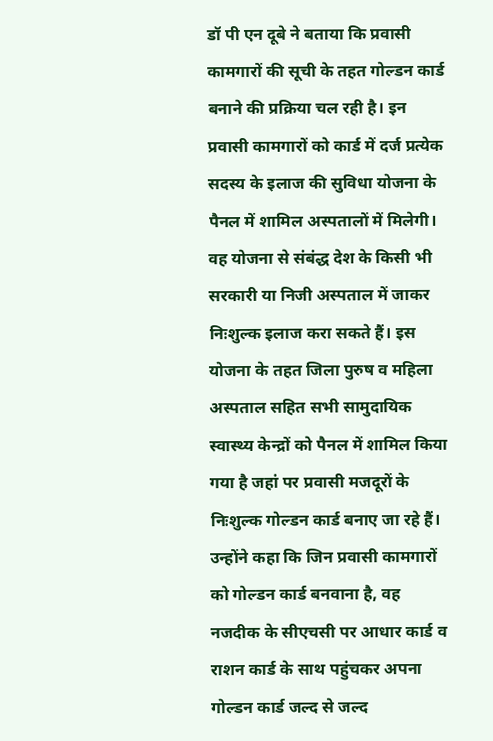डॉ पी एन दूबे ने बताया कि प्रवासी कामगारों की सूची के तहत गोल्डन कार्ड बनाने की प्रक्रिया चल रही है। इन प्रवासी कामगारों को कार्ड में दर्ज प्रत्येक सदस्य के इलाज की सुविधा योजना के पैनल में शामिल अस्पतालों में मिलेगी। वह योजना से संबंद्ध देश के किसी भी सरकारी या निजी अस्पताल में जाकर निःशुल्क इलाज करा सकते हैं। इस योजना के तहत जिला पुरुष व महिला अस्पताल सहित सभी सामुदायिक स्वास्थ्य केन्द्रों को पैनल में शामिल किया गया है जहां पर प्रवासी मजदूरों के निःशुल्क गोल्डन कार्ड बनाए जा रहे हैं। उन्होंने कहा कि जिन प्रवासी कामगारों को गोल्डन कार्ड बनवाना है, वह नजदीक के सीएचसी पर आधार कार्ड व राशन कार्ड के साथ पहुंचकर अपना गोल्डन कार्ड जल्द से जल्द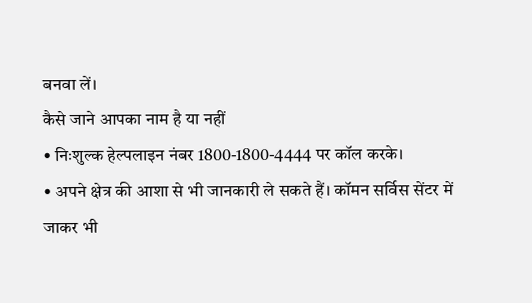बनवा लें।
कैसे जाने आपका नाम है या नहीं
• निःशुल्क हेल्पलाइन नंबर 1800-1800-4444 पर कॉल करके।
• अपने क्षेत्र की आशा से भी जानकारी ले सकते हैं। कॉमन सर्विस सेंटर में जाकर भी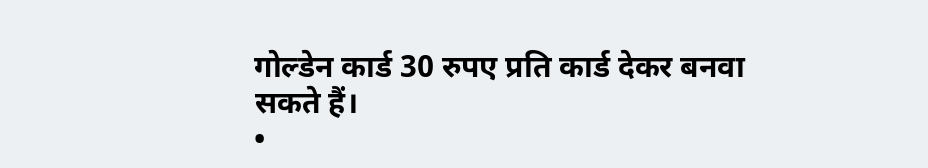गोल्डेन कार्ड 30 रुपए प्रति कार्ड देकर बनवा सकते हैं।
•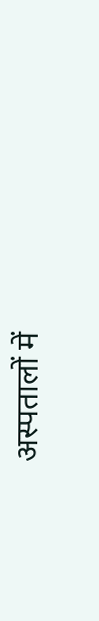अस्पतालों में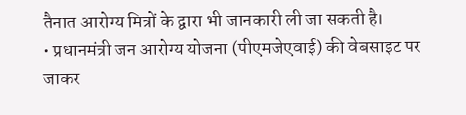तैनात आरोग्य मित्रों के द्वारा भी जानकारी ली जा सकती है।
• प्रधानमंत्री जन आरोग्य योजना (पीएमजेएवाई) की वेबसाइट पर जाकर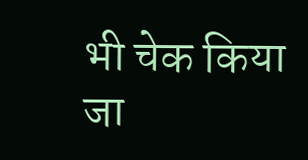भी चेक किया जा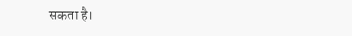सकता है।